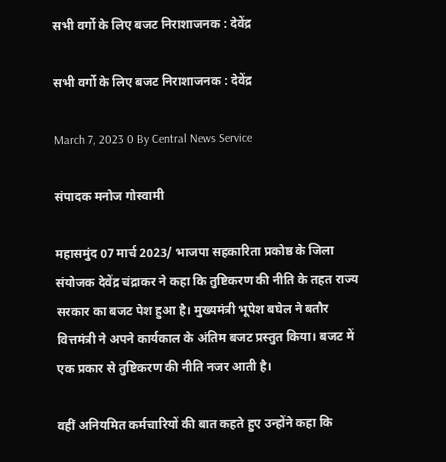सभी वर्गो के लिए बजट निराशाजनक : देवेंद्र

सभी वर्गो के लिए बजट निराशाजनक : देवेंद्र

March 7, 2023 0 By Central News Service

संपादक मनोज गोस्वामी

महासमुंद 07 मार्च 2023/ भाजपा सहकारिता प्रकोष्ठ के जिला संयोजक देवेंद्र चंद्राकर ने कहा कि तुष्टिकरण की नीति के तहत राज्य सरकार का बजट पेश हुआ है। मुख्यमंत्री भूपेश बघेल ने बतौर वित्तमंत्री ने अपने कार्यकाल के अंतिम बजट प्रस्तुत किया। बजट में एक प्रकार से तुष्टिकरण की नीति नजर आती है।

वहीं अनियमित कर्मचारियों की बात कहते हुए उन्होंने कहा कि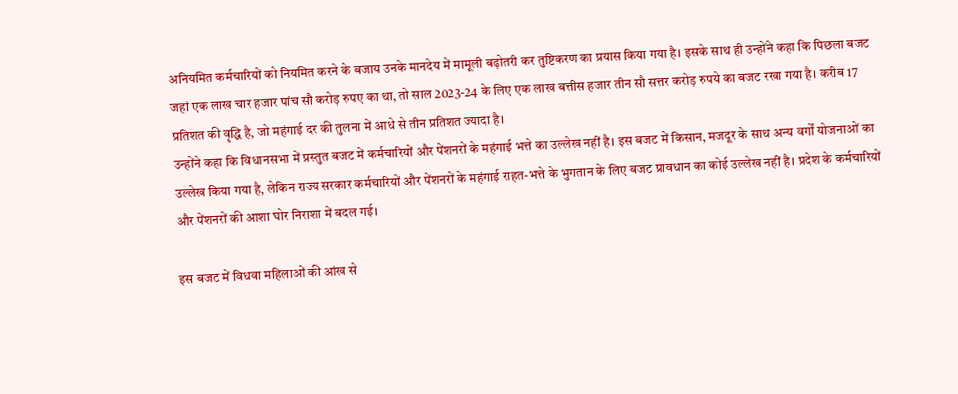अनियमित कर्मचारियों को नियमित करने के बजाय उनके मानदेय में मामूली बढ़ोतरी कर तुष्टिकरण का प्रयास किया गया है। इसके साथ ही उन्होंने कहा कि पिछला बजट जहां एक लाख चार हजार पांच सौ करोड़ रुपए का था, तो साल 2023-24 के लिए एक लाख बत्तीस हजार तीन सौ सत्तर करोड़ रुपये का बजट रखा गया है। करीब 17 प्रतिशत की वृद्धि है, जो महंगाई दर की तुलना में आधे से तीन प्रतिशत ज्यादा है।
उन्होंने कहा कि विधानसभा में प्रस्तुत बजट में कर्मचारियों और पेंशनरों के महंगाई भत्ते का उल्लेख नहीं है। इस बजट में किसान, मजदूर के साथ अन्य वर्गों योजनाओं का उल्लेख किया गया है, लेकिन राज्य सरकार कर्मचारियों और पेंशनरों के महंगाई राहत-भत्ते के भुगतान के लिए बजट प्रावधान का कोई उल्लेख नहीं है। प्रदेश के कर्मचारियों और पेंशनरों की आशा घोर निराशा में बदल गई।

इस बजट में विधवा महिलाओं की आंख से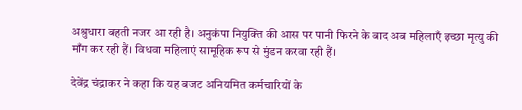अश्रुधारा बहती नजर आ रही है। अनुकंपा नियुक्ति की आस पर पानी फिरने के बाद अब महिलाएँ इच्छा मृत्यु की माँग कर रही हैं। विधवा महिलाएं सामूहिक रूप से मुंडन करवा रही हैं।

देवेंद्र चंद्राकर ने कहा कि यह बजट अनियमित कर्मचारियों के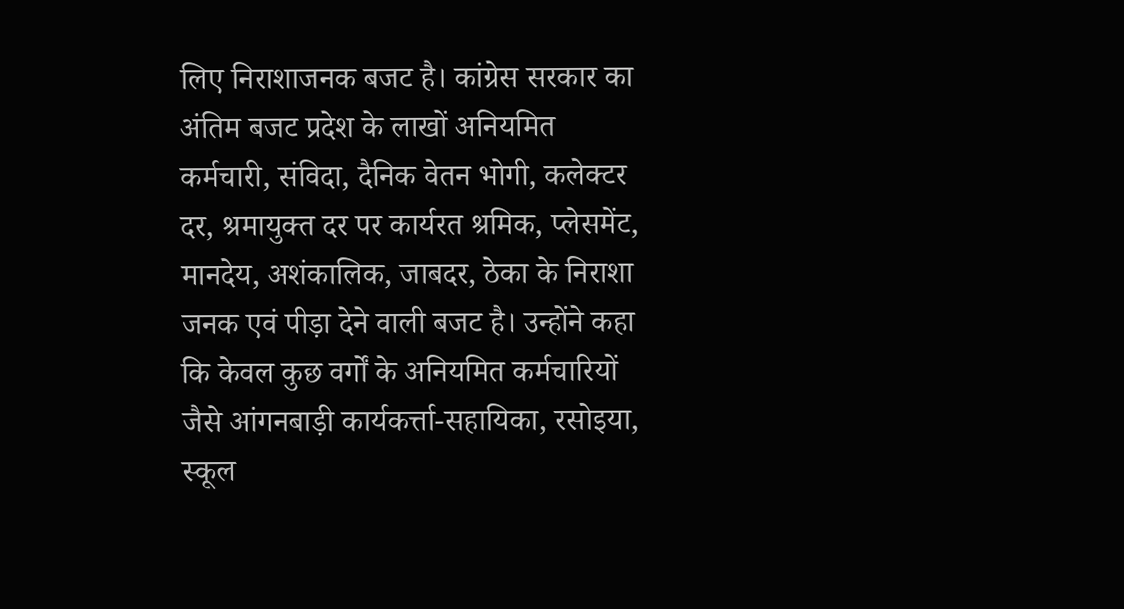लिए निराशाजनक बजट है। कांग्रेस सरकार का अंतिम बजट प्रदेश के लाखों अनियमित कर्मचारी, संविदा, दैनिक वेतन भोगी, कलेक्टर दर, श्रमायुक्त दर पर कार्यरत श्रमिक, प्लेसमेंट, मानदेय, अशंकालिक, जाबदर, ठेका के निराशा जनक एवं पीड़ा देने वाली बजट है। उन्होंने कहा कि केवल कुछ वर्गों के अनियमित कर्मचारियों जैसे आंगनबाड़ी कार्यकर्त्ता-सहायिका, रसोइया, स्कूल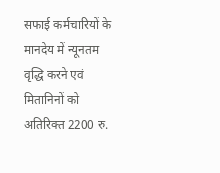सफाई कर्मचारियों के मानदेय में न्यूनतम वृद्धि करने एवं मितानिनों को अतिरिक्त 2200 रु.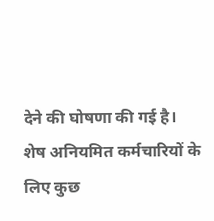देने की घोषणा की गई है। शेष अनियमित कर्मचारियों के लिए कुछ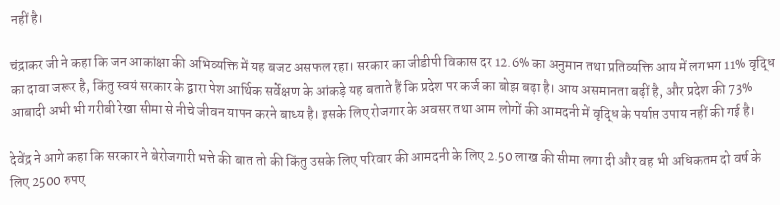नहीं है।

चंद्राकर जी ने कहा कि जन आकांक्षा की अभिव्यक्ति में यह बजट असफल रहा। सरकार का जीडीपी विकास दर 12.6% का अनुमान तथा प्रतिव्यक्ति आय में लगभग 11% वृद्धि का दावा जरूर है, किंतु स्वयं सरकार के द्वारा पेश आर्थिक सर्वेक्षण के आंकड़े यह बताते हैं कि प्रदेश पर कर्ज का बोझ बढ़ा है। आय असमानता बढ़ीं है, और प्रदेश की 73% आबादी अभी भी गरीबी रेखा सीमा से नीचे जीवन यापन करने बाध्य है। इसके लिए रोजगार के अवसर तथा आम लोगों की आमदनी में वृद्धि के पर्याप्त उपाय नहीं की गई है।

देवेंद्र ने आगे कहा कि सरकार ने बेरोजगारी भत्ते की बात तो की किंतु उसके लिए परिवार की आमदनी के लिए 2.50 लाख की सीमा लगा दी और वह भी अधिकतम दो वर्ष के लिए 2500 रुपए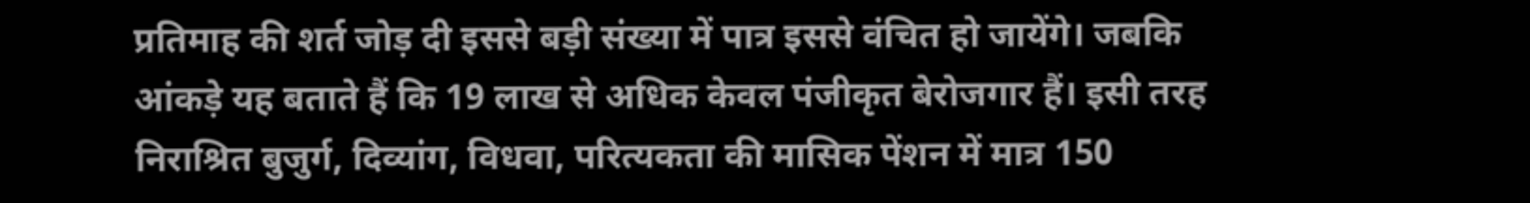प्रतिमाह की शर्त जोड़ दी इससे बड़ी संख्या में पात्र इससे वंचित हो जायेंगे। जबकि आंकड़े यह बताते हैं कि 19 लाख से अधिक केवल पंजीकृत बेरोजगार हैं। इसी तरह निराश्रित बुजुर्ग, दिव्यांग, विधवा, परित्यकता की मासिक पेंशन में मात्र 150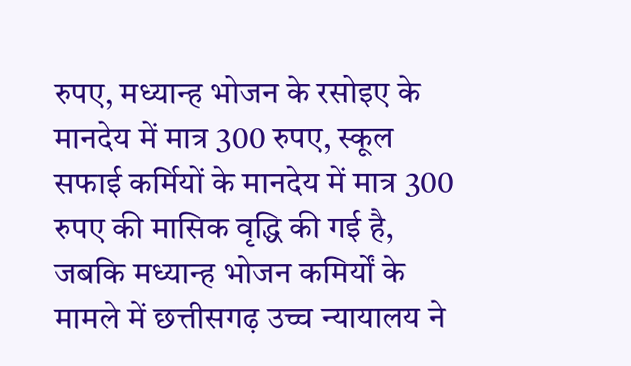रुपए, मध्यान्ह भोजन के रसोइए के मानदेय में मात्र 300 रुपए, स्कूल सफाई कर्मियों के मानदेय में मात्र 300 रुपए की मासिक वृद्धि की गई है, जबकि मध्यान्ह भोजन कमिर्यों के मामले में छत्तीसगढ़ उच्च न्यायालय ने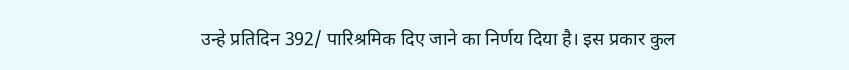उन्हे प्रतिदिन 392/ पारिश्रमिक दिए जाने का निर्णय दिया है। इस प्रकार कुल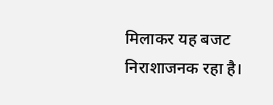मिलाकर यह बजट निराशाजनक रहा है।